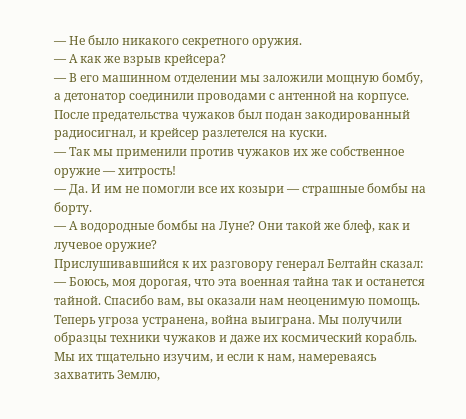— Не было никакого секретного оружия.
— А как же взрыв крейсера?
— В его машинном отделении мы заложили мощную бомбу, а детонатор соединили проводами с антенной на корпусе. После предательства чужаков был подан закодированный радиосигнал, и крейсер разлетелся на куски.
— Так мы применили против чужаков их же собственное оружие — хитрость!
— Да. И им не помогли все их козыри — страшные бомбы на борту.
— А водородные бомбы на Луне? Они такой же блеф, как и лучевое оружие?
Прислушивавшийся к их разговору генерал Белтайн сказал:
— Боюсь, моя дорогая, что эта военная тайна так и останется тайной. Спасибо вам, вы оказали нам неоценимую помощь. Теперь угроза устранена, война выиграна. Мы получили образцы техники чужаков и даже их космический корабль. Мы их тщательно изучим, и если к нам, намереваясь захватить Землю,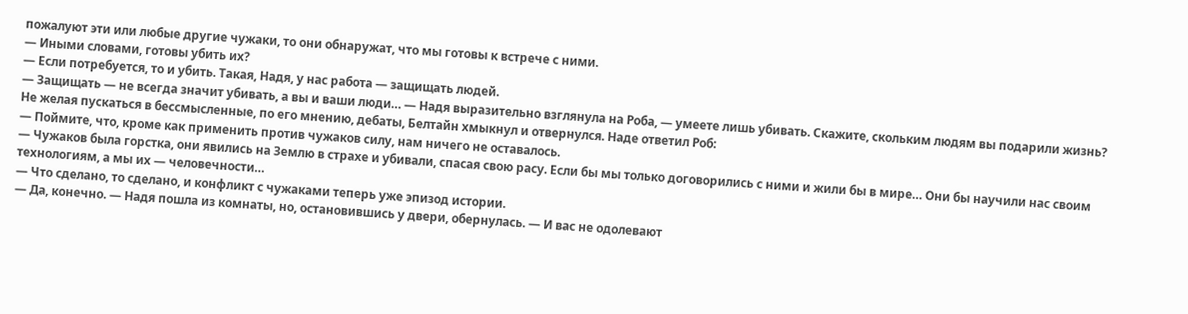пожалуют эти или любые другие чужаки, то они обнаружат, что мы готовы к встрече с ними.
— Иными словами, готовы убить их?
— Если потребуется, то и убить. Такая, Надя, у нас работа — защищать людей.
— Защищать — не всегда значит убивать, а вы и ваши люди… — Надя выразительно взглянула на Роба, — умеете лишь убивать. Скажите, скольким людям вы подарили жизнь?
Не желая пускаться в бессмысленные, по его мнению, дебаты, Белтайн хмыкнул и отвернулся. Наде ответил Роб:
— Поймите, что, кроме как применить против чужаков силу, нам ничего не оставалось.
— Чужаков была горстка, они явились на Землю в страхе и убивали, спасая свою расу. Если бы мы только договорились с ними и жили бы в мире… Они бы научили нас своим технологиям, а мы их — человечности…
— Что сделано, то сделано, и конфликт с чужаками теперь уже эпизод истории.
— Да, конечно. — Надя пошла из комнаты, но, остановившись у двери, обернулась. — И вас не одолевают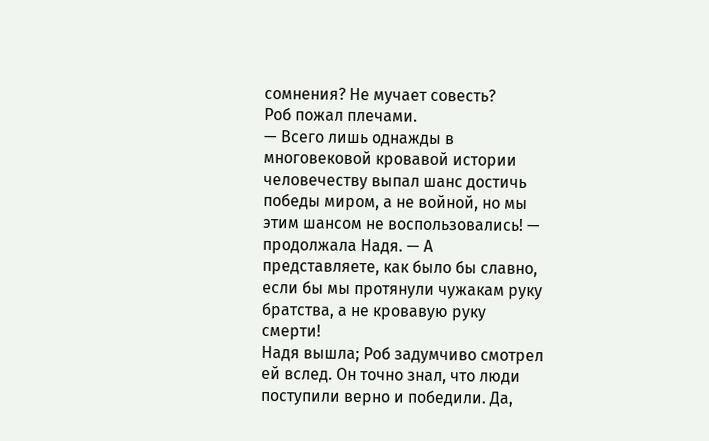сомнения? Не мучает совесть?
Роб пожал плечами.
— Всего лишь однажды в многовековой кровавой истории человечеству выпал шанс достичь победы миром, а не войной, но мы этим шансом не воспользовались! — продолжала Надя. — А представляете, как было бы славно, если бы мы протянули чужакам руку братства, а не кровавую руку смерти!
Надя вышла; Роб задумчиво смотрел ей вслед. Он точно знал, что люди поступили верно и победили. Да,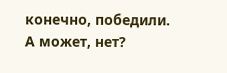конечно, победили.
А может, нет?